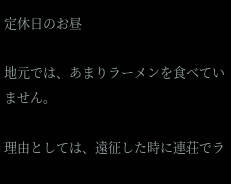定休日のお昼

地元では、あまりラーメンを食べていません。

理由としては、遠征した時に連荘でラ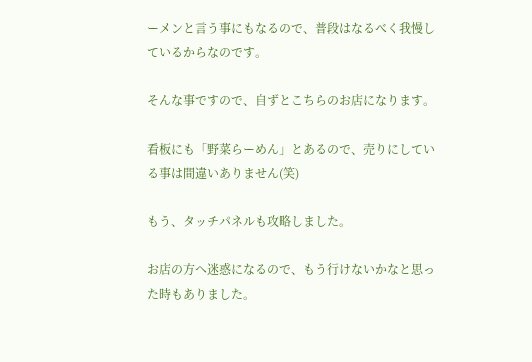ーメンと言う事にもなるので、普段はなるべく我慢しているからなのです。

そんな事ですので、自ずとこちらのお店になります。

看板にも「野菜らーめん」とあるので、売りにしている事は間違いありません(笑)

もう、タッチパネルも攻略しました。

お店の方へ迷惑になるので、もう行けないかなと思った時もありました。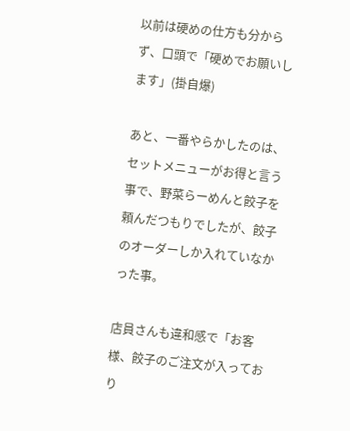以前は硬めの仕方も分からず、口頭で「硬めでお願いします」(掛自爆)

あと、一番やらかしたのは、セットメニューがお得と言う事で、野菜らーめんと餃子を頼んだつもりでしたが、餃子のオーダーしか入れていなかった事。

店員さんも違和感で「お客様、餃子のご注文が入っており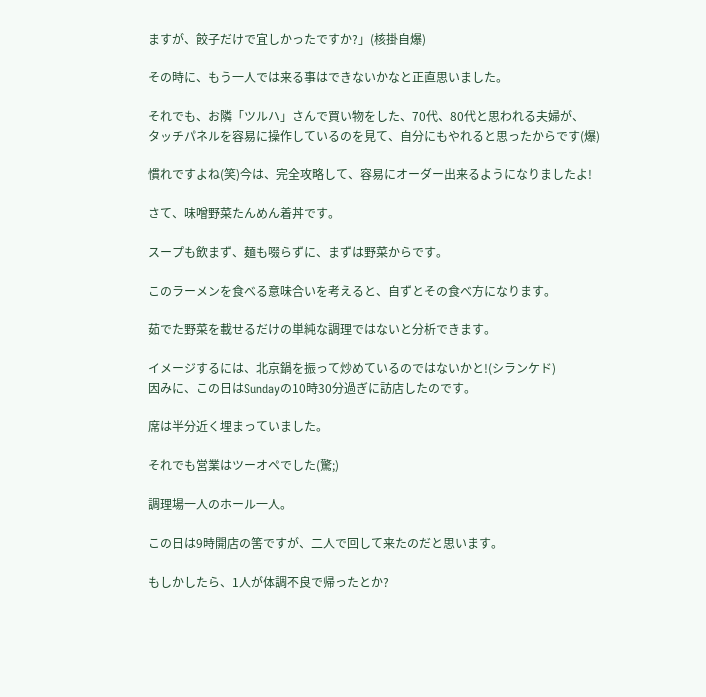ますが、餃子だけで宜しかったですか?」(核掛自爆)

その時に、もう一人では来る事はできないかなと正直思いました。

それでも、お隣「ツルハ」さんで買い物をした、70代、80代と思われる夫婦が、
タッチパネルを容易に操作しているのを見て、自分にもやれると思ったからです(爆)

慣れですよね(笑)今は、完全攻略して、容易にオーダー出来るようになりましたよ!

さて、味噌野菜たんめん着丼です。

スープも飲まず、麺も啜らずに、まずは野菜からです。

このラーメンを食べる意味合いを考えると、自ずとその食べ方になります。

茹でた野菜を載せるだけの単純な調理ではないと分析できます。

イメージするには、北京鍋を振って炒めているのではないかと!(シランケド)
因みに、この日はSundayの10時30分過ぎに訪店したのです。

席は半分近く埋まっていました。

それでも営業はツーオペでした(驚;)

調理場一人のホール一人。

この日は9時開店の筈ですが、二人で回して来たのだと思います。

もしかしたら、1人が体調不良で帰ったとか?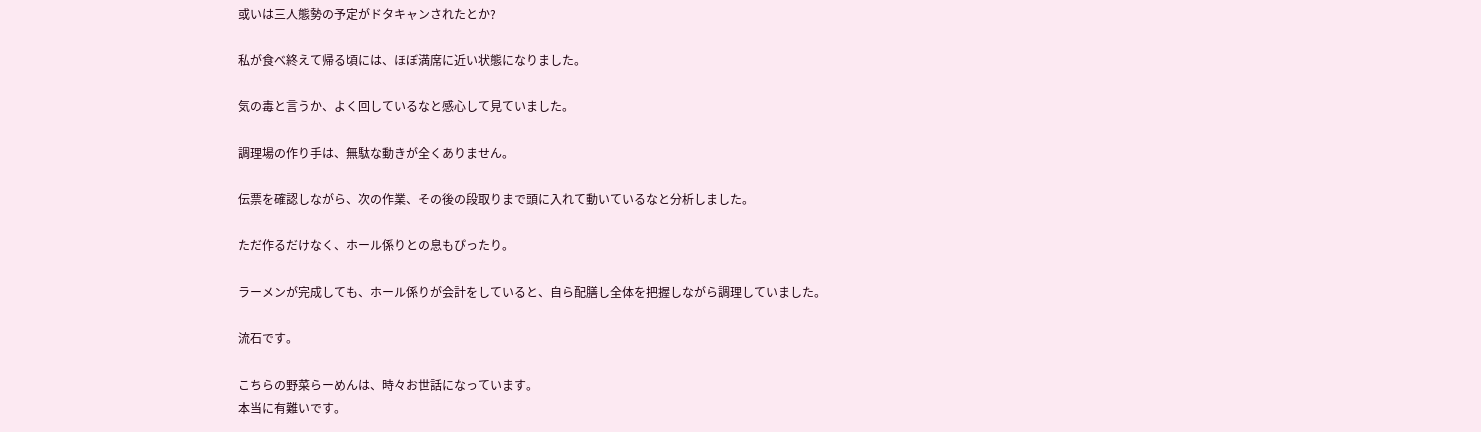或いは三人態勢の予定がドタキャンされたとか?

私が食べ終えて帰る頃には、ほぼ満席に近い状態になりました。

気の毒と言うか、よく回しているなと感心して見ていました。

調理場の作り手は、無駄な動きが全くありません。

伝票を確認しながら、次の作業、その後の段取りまで頭に入れて動いているなと分析しました。

ただ作るだけなく、ホール係りとの息もぴったり。

ラーメンが完成しても、ホール係りが会計をしていると、自ら配膳し全体を把握しながら調理していました。

流石です。

こちらの野菜らーめんは、時々お世話になっています。
本当に有難いです。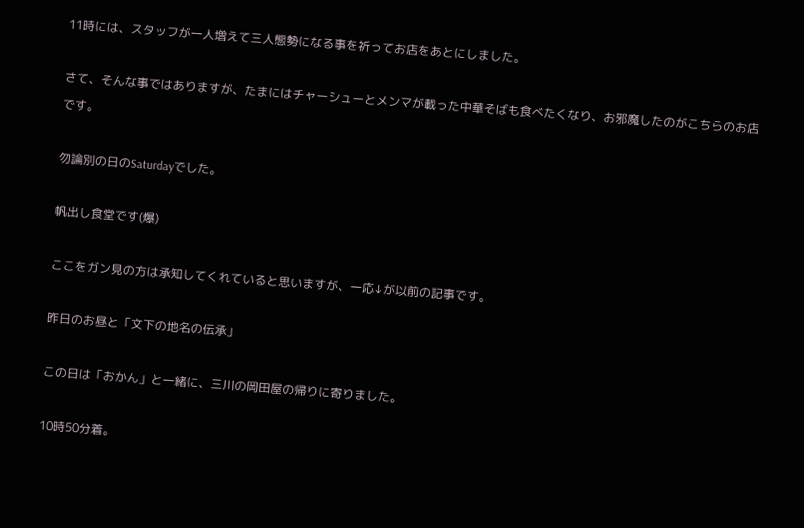11時には、スタッフが一人増えて三人態勢になる事を祈ってお店をあとにしました。

さて、そんな事ではありますが、たまにはチャーシューとメンマが載った中華そばも食べたくなり、お邪魔したのがこちらのお店です。

勿論別の日のSaturdayでした。

帆出し食堂です(爆)

ここをガン見の方は承知してくれていると思いますが、一応↓が以前の記事です。

昨日のお昼と「文下の地名の伝承」

この日は「おかん」と一緒に、三川の岡田屋の帰りに寄りました。

10時50分着。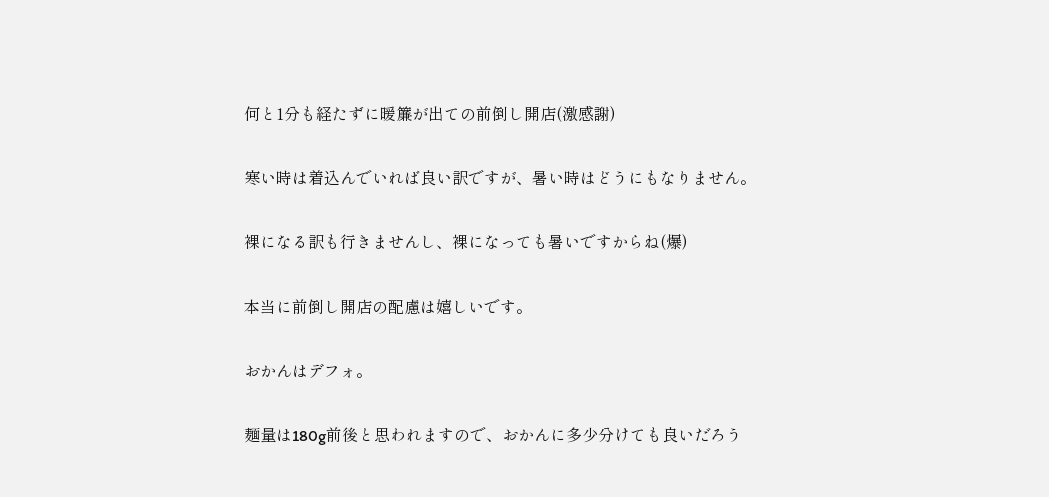何と1分も経たずに暖簾が出ての前倒し開店(激感謝)

寒い時は着込んでいれば良い訳ですが、暑い時はどうにもなりません。

裸になる訳も行きませんし、裸になっても暑いですからね(爆)

本当に前倒し開店の配慮は嬉しいです。

おかんはデフォ。

麺量は180g前後と思われますので、おかんに多少分けても良いだろう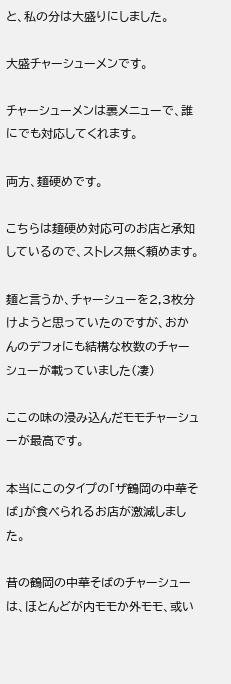と、私の分は大盛りにしました。

大盛チャーシューメンです。

チャーシューメンは裏メニューで、誰にでも対応してくれます。

両方、麺硬めです。

こちらは麺硬め対応可のお店と承知しているので、ストレス無く頼めます。

麺と言うか、チャーシューを2,3枚分けようと思っていたのですが、おかんのデフォにも結構な枚数のチャーシューが載っていました(凄)

ここの味の浸み込んだモモチャーシューが最高です。

本当にこのタイプの「ザ鶴岡の中華そば」が食べられるお店が激減しました。

昔の鶴岡の中華そばのチャーシューは、ほとんどが内モモか外モモ、或い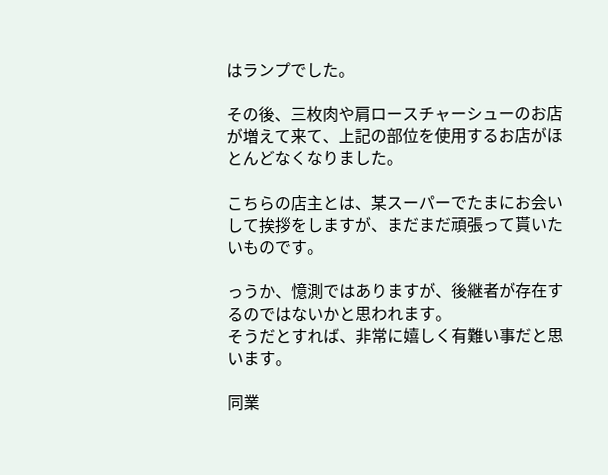はランプでした。

その後、三枚肉や肩ロースチャーシューのお店が増えて来て、上記の部位を使用するお店がほとんどなくなりました。

こちらの店主とは、某スーパーでたまにお会いして挨拶をしますが、まだまだ頑張って貰いたいものです。

っうか、憶測ではありますが、後継者が存在するのではないかと思われます。
そうだとすれば、非常に嬉しく有難い事だと思います。

同業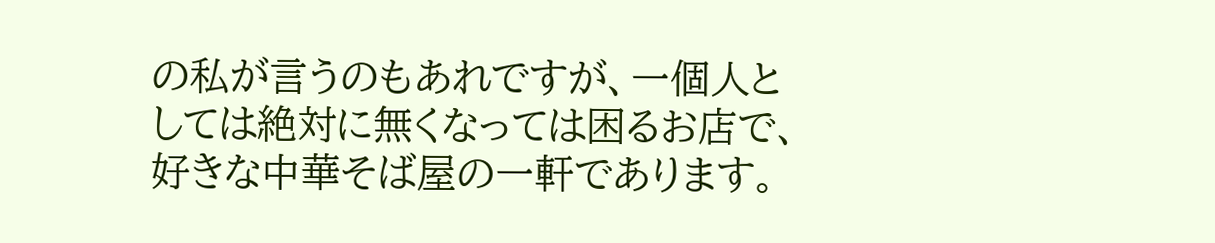の私が言うのもあれですが、一個人としては絶対に無くなっては困るお店で、好きな中華そば屋の一軒であります。